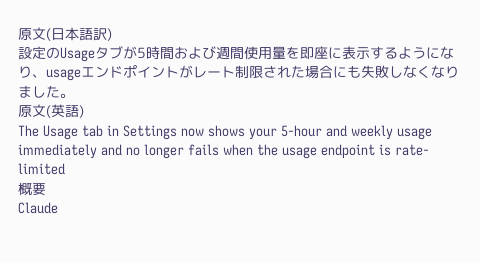原文(日本語訳)
設定のUsageタブが5時間および週間使用量を即座に表示するようになり、usageエンドポイントがレート制限された場合にも失敗しなくなりました。
原文(英語)
The Usage tab in Settings now shows your 5-hour and weekly usage immediately and no longer fails when the usage endpoint is rate-limited
概要
Claude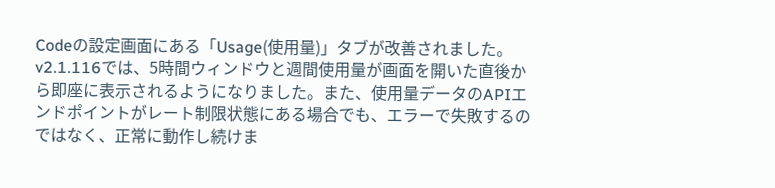Codeの設定画面にある「Usage(使用量)」タブが改善されました。v2.1.116では、5時間ウィンドウと週間使用量が画面を開いた直後から即座に表示されるようになりました。また、使用量データのAPIエンドポイントがレート制限状態にある場合でも、エラーで失敗するのではなく、正常に動作し続けま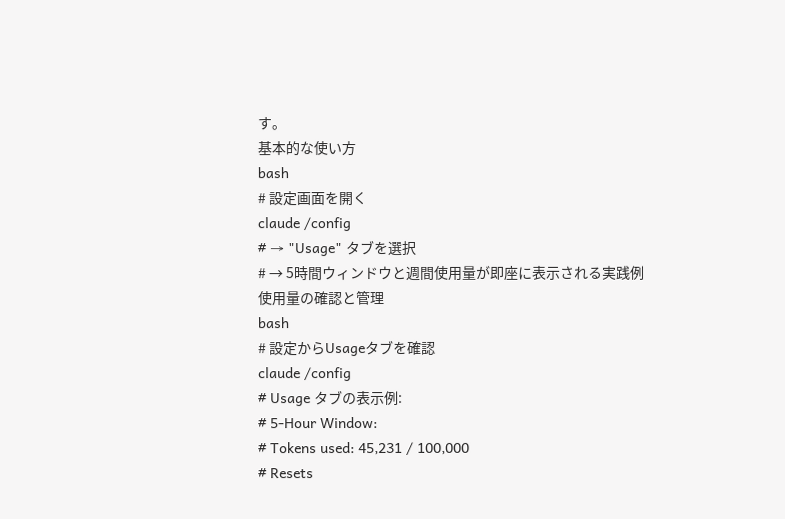す。
基本的な使い方
bash
# 設定画面を開く
claude /config
# → "Usage" タブを選択
# → 5時間ウィンドウと週間使用量が即座に表示される実践例
使用量の確認と管理
bash
# 設定からUsageタブを確認
claude /config
# Usage タブの表示例:
# 5-Hour Window:
# Tokens used: 45,231 / 100,000
# Resets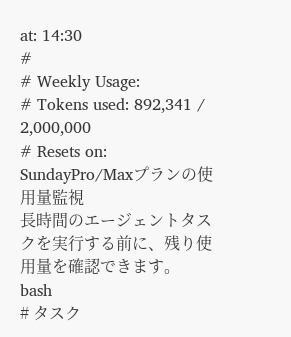at: 14:30
#
# Weekly Usage:
# Tokens used: 892,341 / 2,000,000
# Resets on: SundayPro/Maxプランの使用量監視
長時間のエージェントタスクを実行する前に、残り使用量を確認できます。
bash
# タスク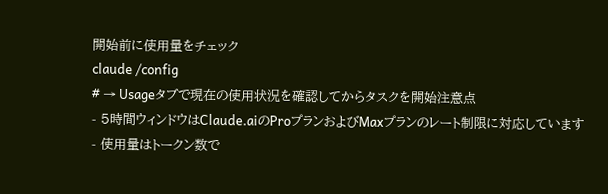開始前に使用量をチェック
claude /config
# → Usageタブで現在の使用状況を確認してからタスクを開始注意点
- 5時間ウィンドウはClaude.aiのProプランおよびMaxプランのレート制限に対応しています
- 使用量はトークン数で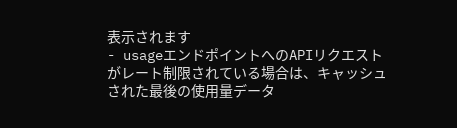表示されます
- usageエンドポイントへのAPIリクエストがレート制限されている場合は、キャッシュされた最後の使用量データ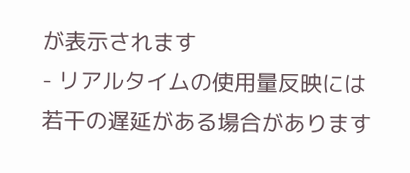が表示されます
- リアルタイムの使用量反映には若干の遅延がある場合があります